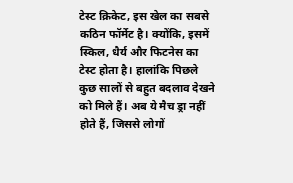टेस्ट क्रिकेट, इस खेल का सबसे कठिन फॉर्मेट है। क्योंकि, इसमें स्किल, धैर्य और फिटनेस का टेस्ट होता है। हालांकि पिछले कुछ सालों से बहुत बदलाव देखने को मिले हैं। अब ये मैच ड्रा नहीं होते हैं, जिससे लोगों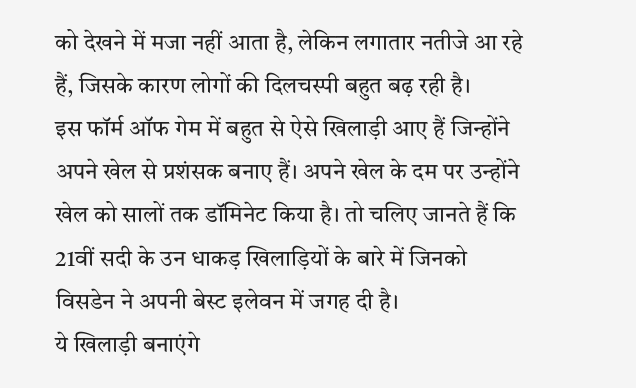को देखने में मजा नहीं आता है, लेकिन लगातार नतीजे आ रहे हैं, जिसके कारण लोगों की दिलचस्पी बहुत बढ़ रही है।
इस फॉर्म ऑफ गेम में बहुत से ऐसे खिलाड़ी आए हैं जिन्होंने अपने खेल से प्रशंसक बनाए हैं। अपने खेल के दम पर उन्होंने खेल को सालों तक डॉमिनेट किया है। तो चलिए जानते हैं कि 21वीं सदी के उन धाकड़ खिलाड़ियों के बारे में जिनको विसडेन ने अपनी बेस्ट इलेवन में जगह दी है।
ये खिलाड़ी बनाएंगे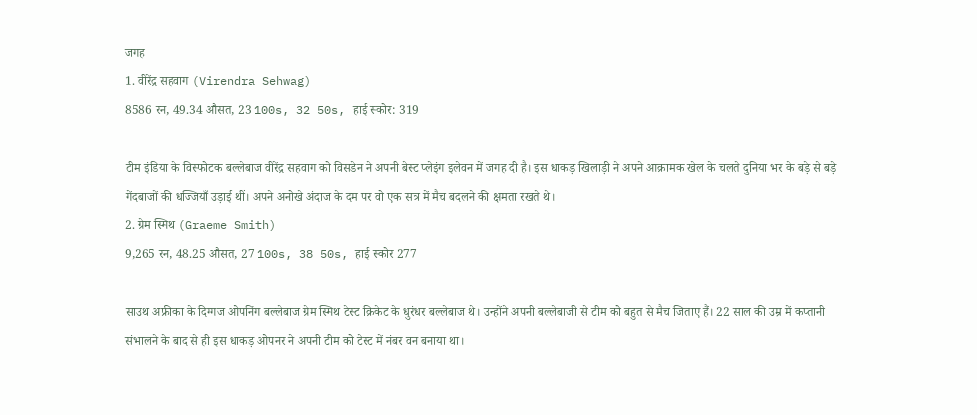जगह
1. वीरेंद्र सहवाग (Virendra Sehwag)
8586 रन, 49.34 औसत, 23 100s, 32 50s, हाई स्कोर: 319

टीम इंडिया के विस्फोटक बल्लेबाज वीरेंद्र सहवाग को विसडेन ने अपनी बेस्ट प्लेइंग इलेवन में जगह दी है। इस धाकड़ खिलाड़ी ने अपने आक्रामक खेल के चलते दुनिया भर के बड़े से बड़े गेंदबाजों की धज्जियाँ उड़ाई थीं। अपने अनोखे अंदाज के दम पर वो एक सत्र में मैच बदलने की क्षमता रखते थे।
2. ग्रेम स्मिथ (Graeme Smith)
9,265 रन, 48.25 औसत, 27 100s, 38 50s, हाई स्कोर 277

साउथ अफ्रीका के दिग्गज ओपनिंग बल्लेबाज ग्रेम स्मिथ टेस्ट क्रिकेट के धुरंधर बल्लेबाज थे। उन्होंने अपनी बल्लेबाजी से टीम को बहुत से मैच जिताए हैं। 22 साल की उम्र में कप्तानी संभालने के बाद से ही इस धाकड़ ओपनर ने अपनी टीम को टेस्ट में नंबर वन बनाया था।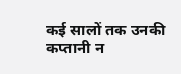कई सालों तक उनकी कप्तानी न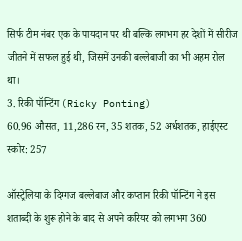सिर्फ टीम नंबर एक के पायदान पर थी बल्कि लगभग हर देशों में सीरीज जीतने में सफल हुई थी, जिसमें उनकी बल्लेबाजी का भी अहम रोल था।
3. रिकी पॉन्टिंग (Ricky Ponting)
60.96 औसत, 11,286 रन, 35 शतक, 52 अर्धशतक, हाईएस्ट स्कोर: 257

ऑस्ट्रेलिया के दिग्गज बल्लेबाज और कप्तान रिकी पॉन्टिंग ने इस शताब्दी के शुरू होने के बाद से अपने करियर को लगभग 360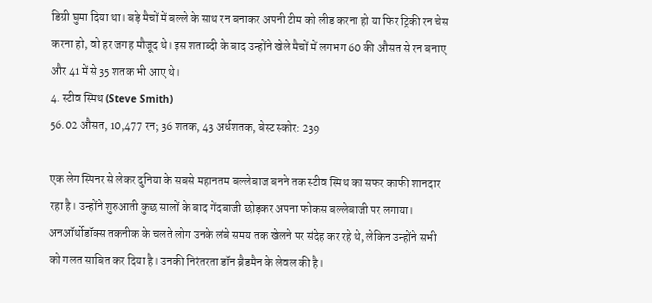डिग्री घुमा दिया था। बड़े मैचों में बल्ले के साथ रन बनाकर अपनी टीम को लीड करना हो या फिर ट्रिकी रन चेस करना हो, वो हर जगह मौजूद थे। इस शताब्दी के बाद उन्होंने खेले मैचों में लगभग 60 की औसत से रन बनाए और 41 में से 35 शतक भी आए थे।
4. स्टीव स्मिथ (Steve Smith)
56.02 औसत, 10,477 रन; 36 शतक, 43 अर्धशतक, बेस्ट स्कोर: 239

एक लेग स्पिनर से लेकर दुनिया के सबसे महानतम बल्लेबाज बनने तक स्टीव स्मिथ का सफर काफी शानदार रहा है। उन्होंने शुरुआती कुछ सालों के बाद गेंदबाजी छोड़कर अपना फोकस बल्लेबाजी पर लगाया।
अनऑर्थोडॉक्स तकनीक के चलते लोग उनके लंबे समय तक खेलने पर संदेह कर रहे थे, लेकिन उन्होंने सभी को गलत साबित कर दिया है। उनकी निरंतरता डॉन ब्रैडमैन के लेवल की है।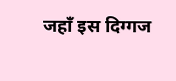जहाँ इस दिग्गज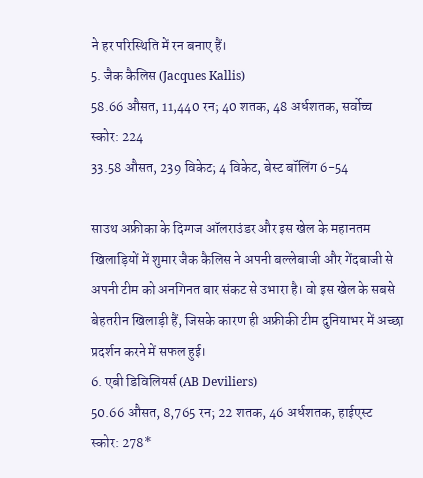ने हर परिस्थिति में रन बनाए हैं।
5. जैक कैलिस (Jacques Kallis)
58.66 औसत, 11,440 रन; 40 शतक, 48 अर्धशतक, सर्वोच्च स्कोर: 224
33.58 औसत, 239 विकेट; 4 विकेट, बेस्ट बॉलिंग 6-54

साउथ अफ्रीका के दिग्गज ऑलराउंडर और इस खेल के महानतम खिलाड़ियों में शुमार जैक कैलिस ने अपनी बल्लेबाजी और गेंदबाजी से अपनी टीम को अनगिनत बार संकट से उभारा है। वो इस खेल के सबसे बेहतरीन खिलाड़ी हैं, जिसके कारण ही अफ्रीकी टीम दुनियाभर में अच्छा प्रदर्शन करने में सफल हुई।
6. एबी डिविलियर्स (AB Deviliers)
50.66 औसत, 8,765 रन; 22 शतक, 46 अर्धशतक, हाईएस्ट स्कोर: 278*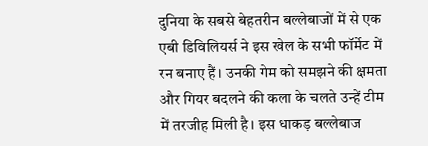दुनिया के सबसे बेहतरीन बल्लेबाजों में से एक एबी डिविलियर्स ने इस खेल के सभी फॉर्मेट में रन बनाए हैं। उनकी गेम को समझने की क्षमता और गियर बदलने की कला के चलते उन्हें टीम में तरजीह मिली है। इस धाकड़ बल्लेबाज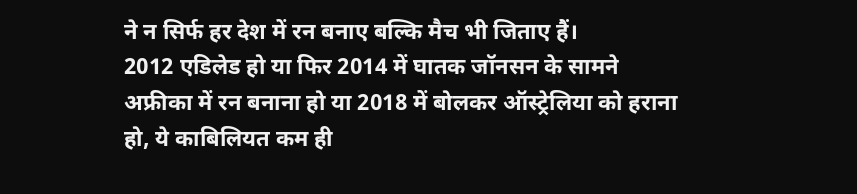ने न सिर्फ हर देश में रन बनाए बल्कि मैच भी जिताए हैं।
2012 एडिलेड हो या फिर 2014 में घातक जॉनसन के सामने अफ्रीका में रन बनाना हो या 2018 में बोलकर ऑस्ट्रेलिया को हराना हो, ये काबिलियत कम ही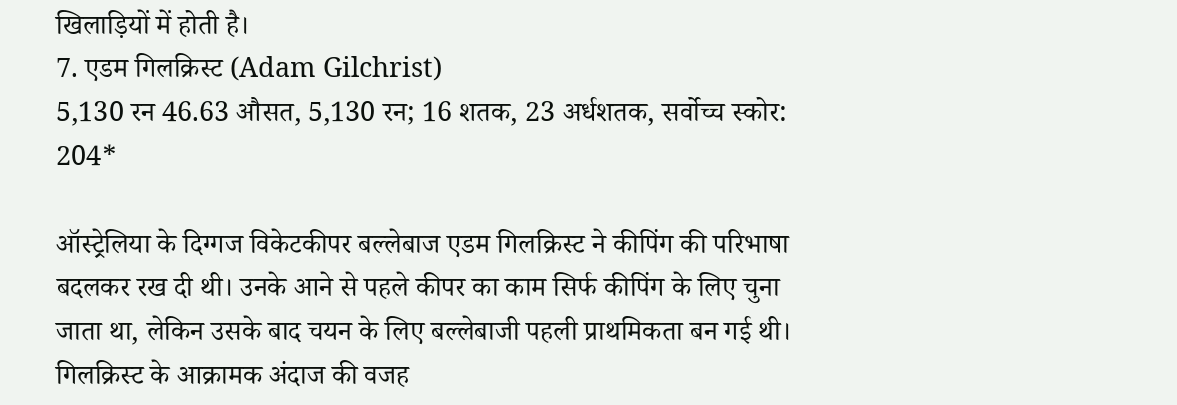खिलाड़ियों में होती है।
7. एडम गिलक्रिस्ट (Adam Gilchrist)
5,130 रन 46.63 औसत, 5,130 रन; 16 शतक, 23 अर्धशतक, सर्वोच्च स्कोर: 204*

ऑस्ट्रेलिया के दिग्गज विकेटकीपर बल्लेबाज एडम गिलक्रिस्ट ने कीपिंग की परिभाषा बदलकर रख दी थी। उनके आने से पहले कीपर का काम सिर्फ कीपिंग के लिए चुना जाता था, लेकिन उसके बाद चयन के लिए बल्लेबाजी पहली प्राथमिकता बन गई थी।
गिलक्रिस्ट के आक्रामक अंदाज की वजह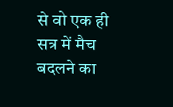से वो एक ही सत्र में मैच बदलने का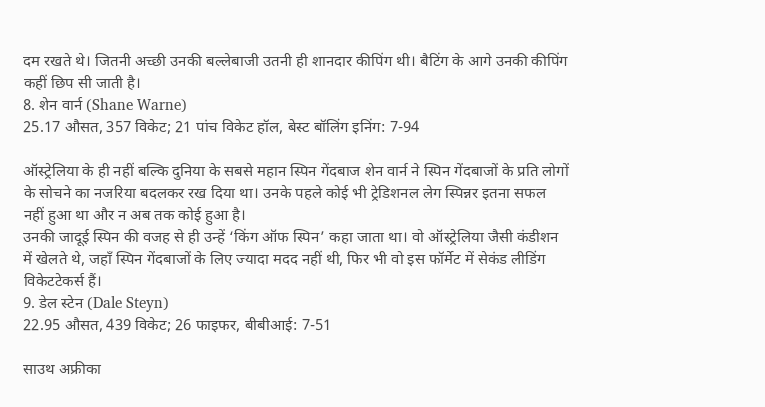दम रखते थे। जितनी अच्छी उनकी बल्लेबाजी उतनी ही शानदार कीपिंग थी। बैटिंग के आगे उनकी कीपिंग कहीं छिप सी जाती है।
8. शेन वार्न (Shane Warne)
25.17 औसत, 357 विकेट; 21 पांच विकेट हॉल, बेस्ट बॉलिंग इनिंग: 7-94

ऑस्ट्रेलिया के ही नहीं बल्कि दुनिया के सबसे महान स्पिन गेंदबाज शेन वार्न ने स्पिन गेंदबाजों के प्रति लोगों के सोचने का नजरिया बदलकर रख दिया था। उनके पहले कोई भी ट्रेडिशनल लेग स्पिन्नर इतना सफल नहीं हुआ था और न अब तक कोई हुआ है।
उनकी जादूई स्पिन की वजह से ही उन्हें ‘किंग ऑफ स्पिन’ कहा जाता था। वो ऑस्ट्रेलिया जैसी कंडीशन में खेलते थे, जहाँ स्पिन गेंदबाजों के लिए ज्यादा मदद नहीं थी, फिर भी वो इस फॉर्मेट में सेकंड लीडिंग विकेटटेकर्स हैं।
9. डेल स्टेन (Dale Steyn)
22.95 औसत, 439 विकेट; 26 फाइफर, बीबीआई: 7-51

साउथ अफ्रीका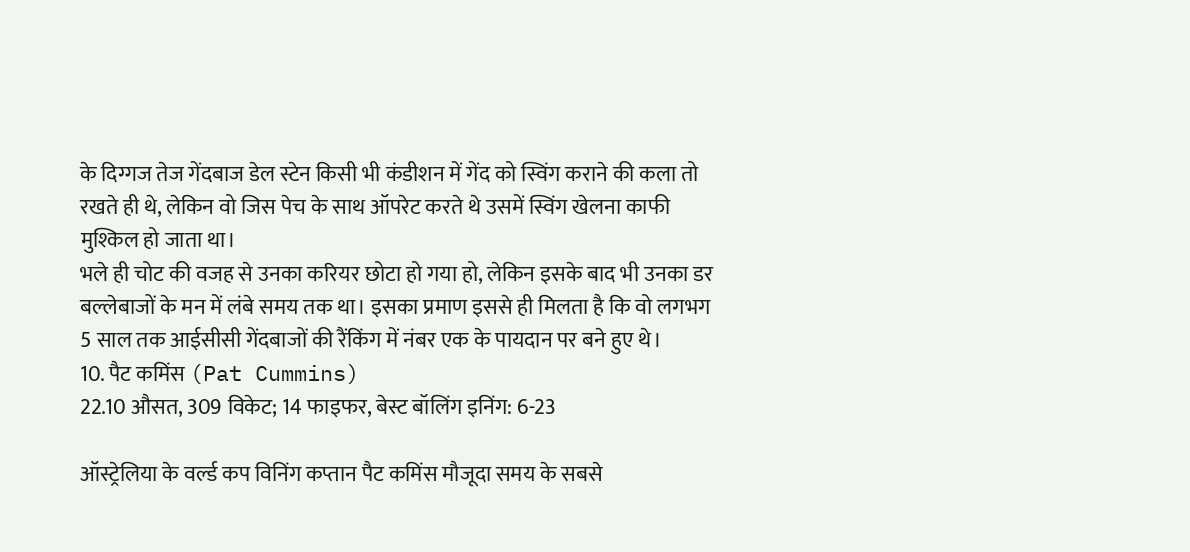के दिग्गज तेज गेंदबाज डेल स्टेन किसी भी कंडीशन में गेंद को स्विंग कराने की कला तो रखते ही थे, लेकिन वो जिस पेच के साथ ऑपरेट करते थे उसमें स्विंग खेलना काफी मुश्किल हो जाता था।
भले ही चोट की वजह से उनका करियर छोटा हो गया हो, लेकिन इसके बाद भी उनका डर बल्लेबाजों के मन में लंबे समय तक था। इसका प्रमाण इससे ही मिलता है कि वो लगभग 5 साल तक आईसीसी गेंदबाजों की रैंकिंग में नंबर एक के पायदान पर बने हुए थे।
10. पैट कमिंस (Pat Cummins)
22.10 औसत, 309 विकेट; 14 फाइफर, बेस्ट बॉलिंग इनिंग: 6-23

ऑस्ट्रेलिया के वर्ल्ड कप विनिंग कप्तान पैट कमिंस मौजूदा समय के सबसे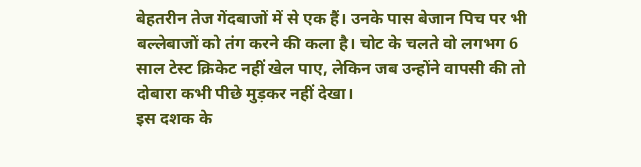बेहतरीन तेज गेंदबाजों में से एक हैं। उनके पास बेजान पिच पर भी बल्लेबाजों को तंग करने की कला है। चोट के चलते वो लगभग 6 साल टेस्ट क्रिकेट नहीं खेल पाए, लेकिन जब उन्होंने वापसी की तो दोबारा कभी पीछे मुड़कर नहीं देखा।
इस दशक के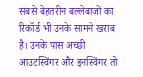सबसे बेहतरीन बल्लेबाजों का रिकॉर्ड भी उनके सामने खराब है। उनके पास अच्छी आउटस्विंगर और इनस्विंगर तो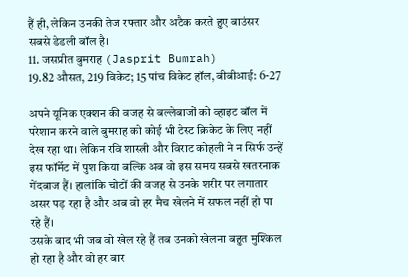हैं ही, लेकिन उनकी तेज रफ्तार और अटैक करते हुए बाउंसर सबसे डेडली बॉल है।
11. जसप्रीत बुमराह (Jasprit Bumrah)
19.82 औसत, 219 विकेट; 15 पांच विकेट हॉल, बीबीआई: 6-27

अपने यूनिक एक्शन की वजह से बल्लेबाजों को व्हाइट बॉल में परेशान करने वाले बुमराह को कोई भी टेस्ट क्रिकेट के लिए नहीं देख रहा था। लेकिन रवि शास्त्री और विराट कोहली ने न सिर्फ उन्हें इस फॉर्मेट में पुश किया बल्कि अब वो इस समय सबसे खतरनाक गेंदबाज हैं। हालांकि चोटों की वजह से उनके शरीर पर लगातार असर पड़ रहा है और अब वो हर मैच खेलने में सफल नहीं हो पा रहे हैं।
उसके बाद भी जब वो खेल रहे हैं तब उनको खेलना बहुत मुश्किल हो रहा है और वो हर बार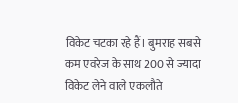विकेट चटका रहे हैं। बुमराह सबसे कम एवरेज के साथ 200 से ज्यादा विकेट लेने वाले एकलौते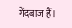गेंदबाज हैं।